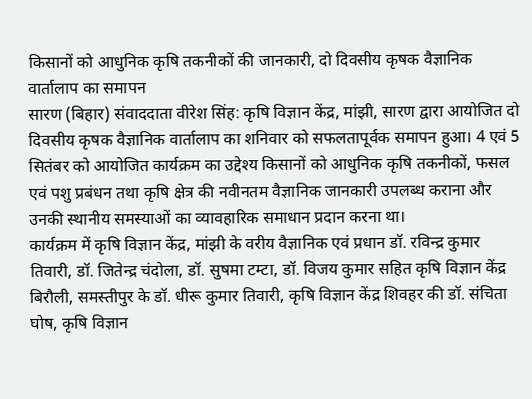किसानों को आधुनिक कृषि तकनीकों की जानकारी, दो दिवसीय कृषक वैज्ञानिक वार्तालाप का समापन
सारण (बिहार) संवाददाता वीरेश सिंह: कृषि विज्ञान केंद्र, मांझी, सारण द्वारा आयोजित दो दिवसीय कृषक वैज्ञानिक वार्तालाप का शनिवार को सफलतापूर्वक समापन हुआ। 4 एवं 5 सितंबर को आयोजित कार्यक्रम का उद्देश्य किसानों को आधुनिक कृषि तकनीकों, फसल एवं पशु प्रबंधन तथा कृषि क्षेत्र की नवीनतम वैज्ञानिक जानकारी उपलब्ध कराना और उनकी स्थानीय समस्याओं का व्यावहारिक समाधान प्रदान करना था।
कार्यक्रम में कृषि विज्ञान केंद्र, मांझी के वरीय वैज्ञानिक एवं प्रधान डॉ. रविन्द्र कुमार तिवारी, डॉ. जितेन्द्र चंदोला, डॉ. सुषमा टम्टा, डॉ. विजय कुमार सहित कृषि विज्ञान केंद्र बिरौली, समस्तीपुर के डॉ. धीरू कुमार तिवारी, कृषि विज्ञान केंद्र शिवहर की डॉ. संचिता घोष, कृषि विज्ञान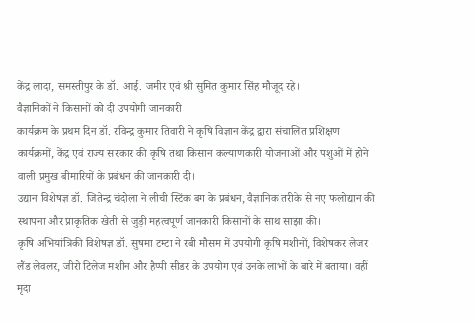केंद्र लादा, समस्तीपुर के डॉ. आई. जमीर एवं श्री सुमित कुमार सिंह मौजूद रहे।
वैज्ञानिकों ने किसानों को दी उपयोगी जानकारी
कार्यक्रम के प्रथम दिन डॉ. रविन्द्र कुमार तिवारी ने कृषि विज्ञान केंद्र द्वारा संचालित प्रशिक्षण कार्यक्रमों, केंद्र एवं राज्य सरकार की कृषि तथा किसान कल्याणकारी योजनाओं और पशुओं में होने वाली प्रमुख बीमारियों के प्रबंधन की जानकारी दी।
उद्यान विशेषज्ञ डॉ. जितेन्द्र चंदोला ने लीची स्टिंक बग के प्रबंधन, वैज्ञानिक तरीके से नए फलोद्यान की स्थापना और प्राकृतिक खेती से जुड़ी महत्वपूर्ण जानकारी किसानों के साथ साझा की।
कृषि अभियांत्रिकी विशेषज्ञ डॉ. सुषमा टम्टा ने रबी मौसम में उपयोगी कृषि मशीनों, विशेषकर लेजर लैंड लेवलर, जीरो टिलेज मशीन और हैप्पी सीडर के उपयोग एवं उनके लाभों के बारे में बताया। वहीं मृदा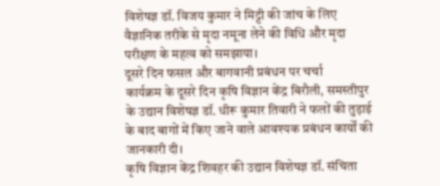विशेषज्ञ डॉ. विजय कुमार ने मिट्टी की जांच के लिए वैज्ञानिक तरीके से मृदा नमूना लेने की विधि और मृदा परीक्षण के महत्व को समझाया।
दूसरे दिन फसल और बागवानी प्रबंधन पर चर्चा
कार्यक्रम के दूसरे दिन कृषि विज्ञान केंद्र बिरौली, समस्तीपुर के उद्यान विशेषज्ञ डॉ. धीरू कुमार तिवारी ने फलों की तुड़ाई के बाद बागों में किए जाने वाले आवश्यक प्रबंधन कार्यों की जानकारी दी।
कृषि विज्ञान केंद्र शिवहर की उद्यान विशेषज्ञ डॉ. संचिता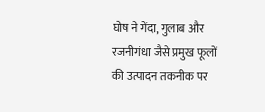घोष ने गेंदा, गुलाब और रजनीगंधा जैसे प्रमुख फूलों की उत्पादन तकनीक पर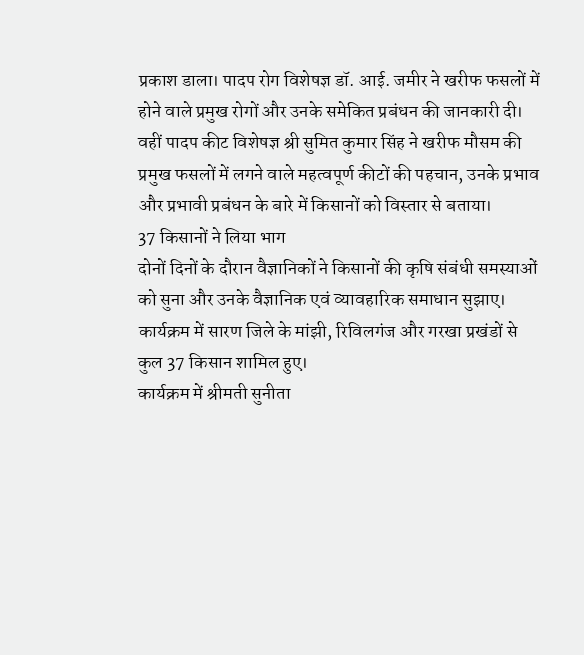प्रकाश डाला। पादप रोग विशेषज्ञ डॉ. आई. जमीर ने खरीफ फसलों में होने वाले प्रमुख रोगों और उनके समेकित प्रबंधन की जानकारी दी।
वहीं पादप कीट विशेषज्ञ श्री सुमित कुमार सिंह ने खरीफ मौसम की प्रमुख फसलों में लगने वाले महत्वपूर्ण कीटों की पहचान, उनके प्रभाव और प्रभावी प्रबंधन के बारे में किसानों को विस्तार से बताया।
37 किसानों ने लिया भाग
दोनों दिनों के दौरान वैज्ञानिकों ने किसानों की कृषि संबंधी समस्याओं को सुना और उनके वैज्ञानिक एवं व्यावहारिक समाधान सुझाए। कार्यक्रम में सारण जिले के मांझी, रिविलगंज और गरखा प्रखंडों से कुल 37 किसान शामिल हुए।
कार्यक्रम में श्रीमती सुनीता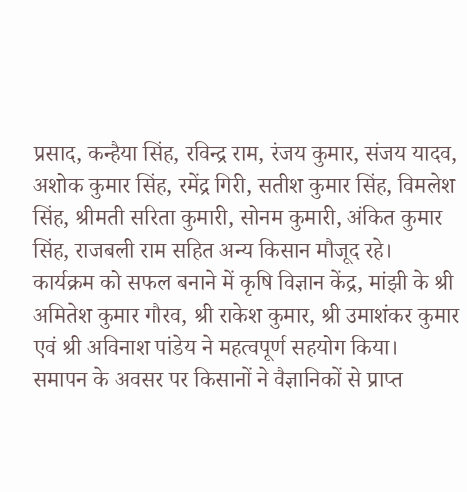प्रसाद, कन्हैया सिंह, रविन्द्र राम, रंजय कुमार, संजय यादव, अशोक कुमार सिंह, रमेंद्र गिरी, सतीश कुमार सिंह, विमलेश सिंह, श्रीमती सरिता कुमारी, सोनम कुमारी, अंकित कुमार सिंह, राजबली राम सहित अन्य किसान मौजूद रहे।
कार्यक्रम को सफल बनाने में कृषि विज्ञान केंद्र, मांझी के श्री अमितेश कुमार गौरव, श्री राकेश कुमार, श्री उमाशंकर कुमार एवं श्री अविनाश पांडेय ने महत्वपूर्ण सहयोग किया।
समापन के अवसर पर किसानों ने वैज्ञानिकों से प्राप्त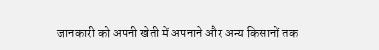जानकारी को अपनी खेती में अपनाने और अन्य किसानों तक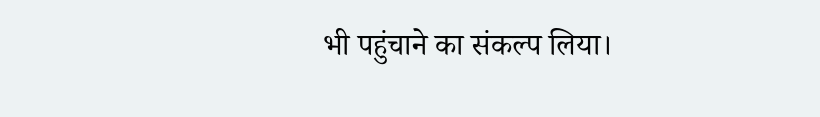भी पहुंचाने का संकल्प लिया।